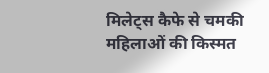मिलेट्स कैफे से चमकी महिलाओं की किस्मत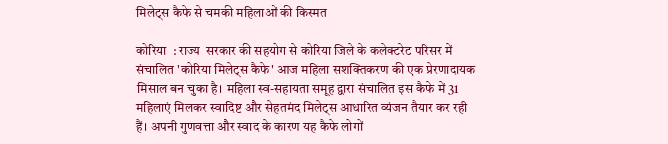मिलेट्स कैफे से चमकी महिलाओं की किस्मत

कोरिया  : राज्य  सरकार की सहयोग से कोरिया जिले के कलेक्टरेट परिसर में संचालित 'कोरिया मिलेट्स कैफे' आज महिला सशक्तिकरण की एक प्रेरणादायक मिसाल बन चुका है। महिला स्व-सहायता समूह द्वारा संचालित इस कैफे में 31 महिलाएं मिलकर स्वादिष्ट और सेहतमंद मिलेट्स आधारित व्यंजन तैयार कर रही हैं। अपनी गुणवत्ता और स्वाद के कारण यह कैफे लोगों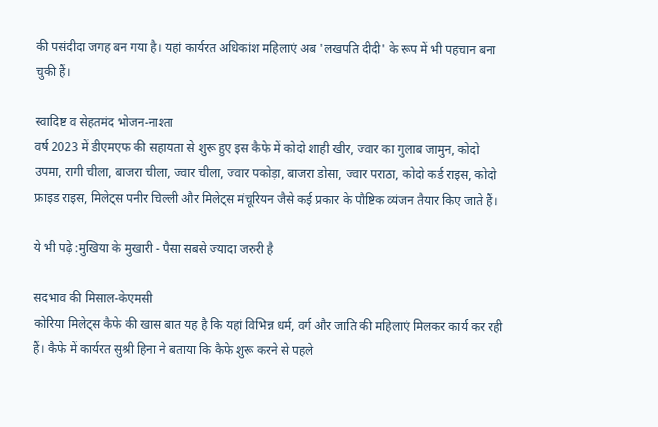की पसंदीदा जगह बन गया है। यहां कार्यरत अधिकांश महिलाएं अब 'लखपति दीदी' के रूप में भी पहचान बना चुकी हैं।

स्वादिष्ट व सेहतमंद भोजन-नाश्ता
वर्ष 2023 में डीएमएफ की सहायता से शुरू हुए इस कैफे में कोदो शाही खीर, ज्वार का गुलाब जामुन, कोदो उपमा, रागी चीला, बाजरा चीला, ज्वार चीला, ज्वार पकोड़ा, बाजरा डोसा, ज्वार पराठा, कोदो कर्ड राइस, कोदो फ्राइड राइस, मिलेट्स पनीर चिल्ली और मिलेट्स मंचूरियन जैसे कई प्रकार के पौष्टिक व्यंजन तैयार किए जाते हैं।

ये भी पढ़े :मुखिया के मुखारी - पैसा सबसे ज्यादा जरुरी है

सदभाव की मिसाल-केएमसी
कोरिया मिलेट्स कैफे की खास बात यह है कि यहां विभिन्न धर्म, वर्ग और जाति की महिलाएं मिलकर कार्य कर रही हैं। कैफे में कार्यरत सुश्री हिना ने बताया कि कैफे शुरू करने से पहले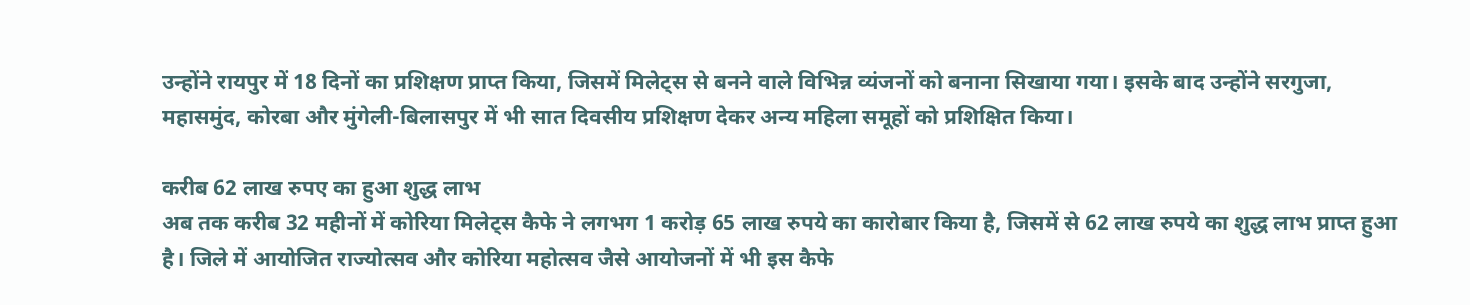उन्होंने रायपुर में 18 दिनों का प्रशिक्षण प्राप्त किया, जिसमें मिलेट्स से बनने वाले विभिन्न व्यंजनों को बनाना सिखाया गया। इसके बाद उन्होंने सरगुजा, महासमुंद, कोरबा और मुंगेली-बिलासपुर में भी सात दिवसीय प्रशिक्षण देकर अन्य महिला समूहों को प्रशिक्षित किया।

करीब 62 लाख रुपए का हुआ शुद्ध लाभ
अब तक करीब 32 महीनों में कोरिया मिलेट्स कैफे ने लगभग 1 करोड़ 65 लाख रुपये का कारोबार किया है, जिसमें से 62 लाख रुपये का शुद्ध लाभ प्राप्त हुआ है। जिले में आयोजित राज्योत्सव और कोरिया महोत्सव जैसे आयोजनों में भी इस कैफे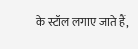के स्टॉल लगाए जाते हैं,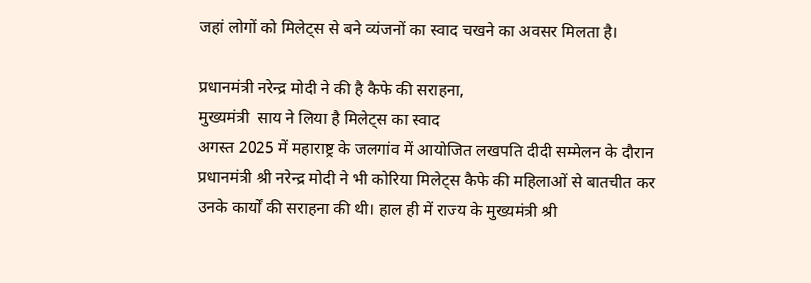जहां लोगों को मिलेट्स से बने व्यंजनों का स्वाद चखने का अवसर मिलता है।

प्रधानमंत्री नरेन्द्र मोदी ने की है कैफे की सराहना,
मुख्यमंत्री  साय ने लिया है मिलेट्स का स्वाद
अगस्त 2025 में महाराष्ट्र के जलगांव में आयोजित लखपति दीदी सम्मेलन के दौरान प्रधानमंत्री श्री नरेन्द्र मोदी ने भी कोरिया मिलेट्स कैफे की महिलाओं से बातचीत कर उनके कार्यों की सराहना की थी। हाल ही में राज्य के मुख्यमंत्री श्री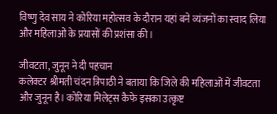विष्णु देव साय ने कोरिया महोत्सव के दौरान यहां बने व्यंजनों का स्वाद लिया और महिलाओं के प्रयासों की प्रशंसा की।

जीवटता, जुनून ने दी पहचान
कलेक्टर श्रीमती चंदन त्रिपाठी ने बताया कि जिले की महिलाओं में जीवटता और जुनून है। कोरिया मिलेट्स कैफे इसका उत्कृष्ट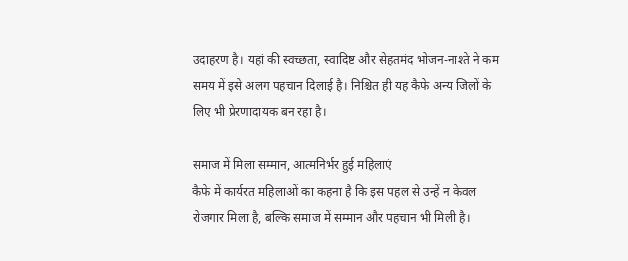उदाहरण है। यहां की स्वच्छता, स्वादिष्ट और सेहतमंद भोजन-नाश्ते ने कम समय में इसे अलग पहचान दिलाई है। निश्चित ही यह कैफे अन्य जिलों के लिए भी प्रेरणादायक बन रहा है।

समाज में मिला सम्मान, आत्मनिर्भर हुई महिलाएं
कैफे में कार्यरत महिलाओं का कहना है कि इस पहल से उन्हें न केवल रोजगार मिला है, बल्कि समाज में सम्मान और पहचान भी मिली है।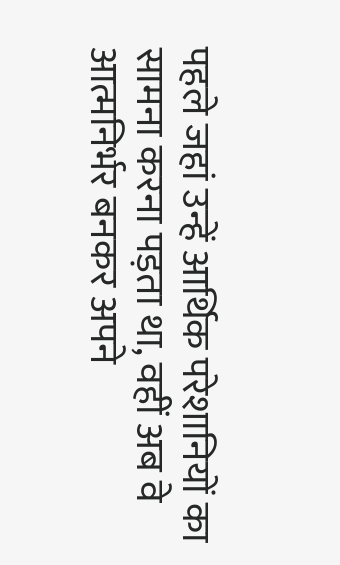पहले जहां उन्हें आर्थिक परेशानियों का सामना करना पड़ता था, वहीं अब वे आत्मनिर्भर बनकर अपने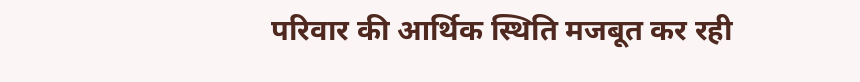परिवार की आर्थिक स्थिति मजबूत कर रही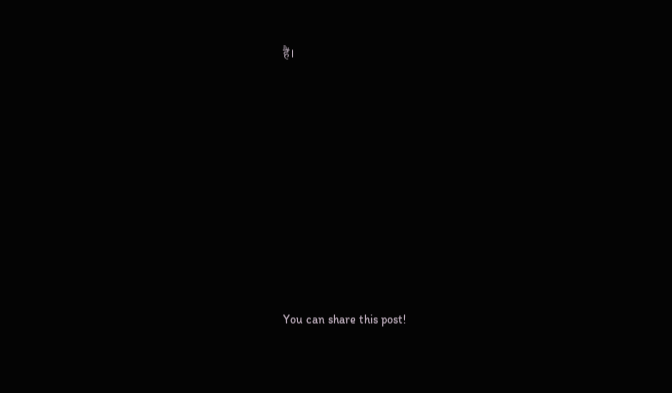हैं।









You can share this post!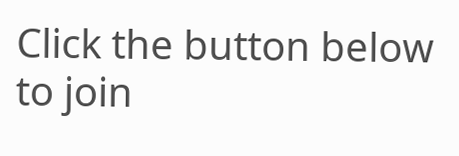Click the button below to join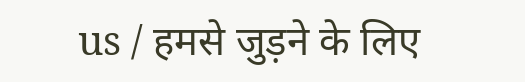us / हमसे जुड़ने के लिए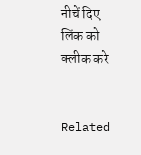नीचें दिए लिंक को क्लीक करे


Related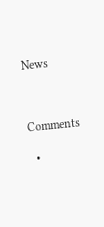News



Comments

  •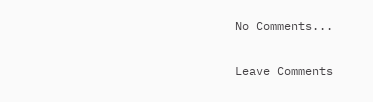No Comments...

Leave Comments